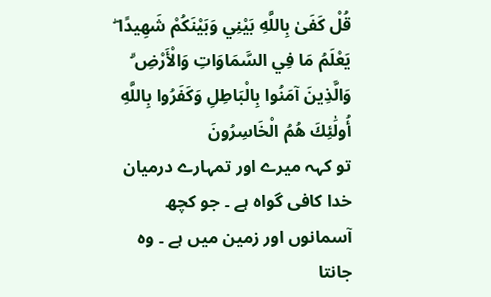قُلْ كَفَىٰ بِاللَّهِ بَيْنِي وَبَيْنَكُمْ شَهِيدًا ۖ يَعْلَمُ مَا فِي السَّمَاوَاتِ وَالْأَرْضِ ۗ وَالَّذِينَ آمَنُوا بِالْبَاطِلِ وَكَفَرُوا بِاللَّهِ أُولَٰئِكَ هُمُ الْخَاسِرُونَ
تو کہہ میرے اور تمہارے درمیان خدا کافی گواہ ہے ۔ جو کچھ آسمانوں اور زمین میں ہے ۔ وہ جانتا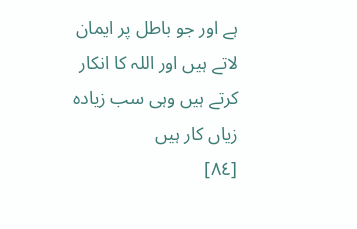ہے اور جو باطل پر ایمان لاتے ہیں اور اللہ کا انکار کرتے ہیں وہی سب زیادہ زیاں کار ہیں
[٨٤]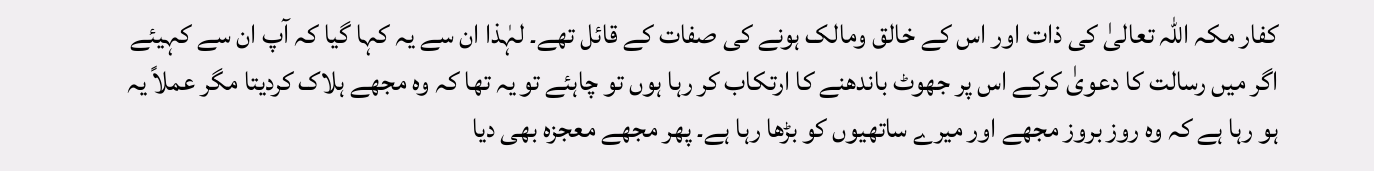کفار مکہ اللہ تعالیٰ کی ذات اور اس کے خالق ومالک ہونے کی صفات کے قائل تھے۔ لہٰذا ان سے یہ کہا گیا کہ آپ ان سے کہیئے اگر میں رسالت کا دعویٰ کرکے اس پر جھوٹ باندھنے کا ارتکاب کر رہا ہوں تو چاہئے تو یہ تھا کہ وہ مجھے ہلاک کردیتا مگر عملاً یہ ہو رہا ہے کہ وہ روز بروز مجھے اور میرے ساتھیوں کو بڑھا رہا ہے۔ پھر مجھے معجزہ بھی دیا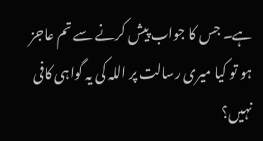ہے۔ جس کا جواب پیش کرنے سے تم عاجز ہو تو کیا میری رسالت پر اللہ کی یہ گواہی کافی نہیں؟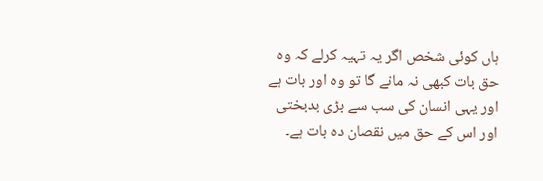ہاں کوئی شخص اگر یہ تہیہ کرلے کہ وہ حق بات کبھی نہ مانے گا تو وہ اور بات ہے اور یہی انسان کی سب سے بڑی بدبختی اور اس کے حق میں نقصان دہ بات ہے۔